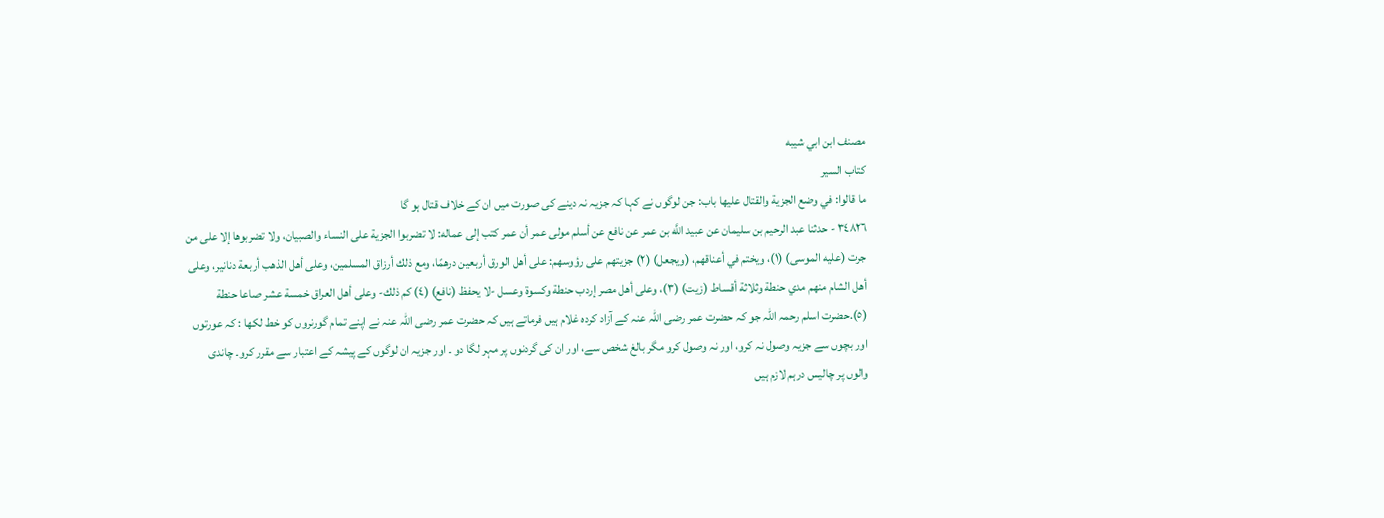مصنف ابن ابي شيبه
كتاب السير
ما قالوا: في وضع الجزية والقتال عليها باب: جن لوگوں نے کہا کہ جزیہ نہ دینے کی صورت میں ان کے خلاف قتال ہو گا
٣٤٨٢٦ - حدثنا عبد الرحيم بن سليمان عن عبيد اللَّه بن عمر عن نافع عن أسلم مولى عمر أن عمر كتب إلى عماله: لا تضربوا الجزية على النساء والصبيان، ولا تضربوها إلا على من جرت (عليه الموسى) (١)، ويختم في أعناقهم، (ويجعل) (٢) جزيتهم على رؤوسهم: على أهل الورق أربعين درهمًا، ومع ذلك أرزاق المسلمين، وعلى أهل الذهب أربعة دنانير، وعلى أهل الشام منهم مدي حنطة وثلاثة أقساط (زيت) (٣)، وعلى أهل مصر إردب حنطة وكسوة وعسل -لا يحفظ (نافع) (٤) كم ذلك- وعلى أهل العراق خمسة عشر صاعا حنطة (٥).حضرت اسلم رحمہ اللہ جو کہ حضرت عمر رضی اللہ عنہ کے آزاد کردہ غلام ہیں فرماتے ہیں کہ حضرت عمر رضی اللہ عنہ نے اپنے تمام گورنروں کو خط لکھا : کہ عورتوں اور بچوں سے جزیہ وصول نہ کرو، اور نہ وصول کرو مگر بالغ شخص سے، اور ان کی گردنوں پر مہر لگا دو ۔ اور جزیہ ان لوگوں کے پیشہ کے اعتبار سے مقرر کرو۔ چاندی والوں پر چالیس درہم لازم ہیں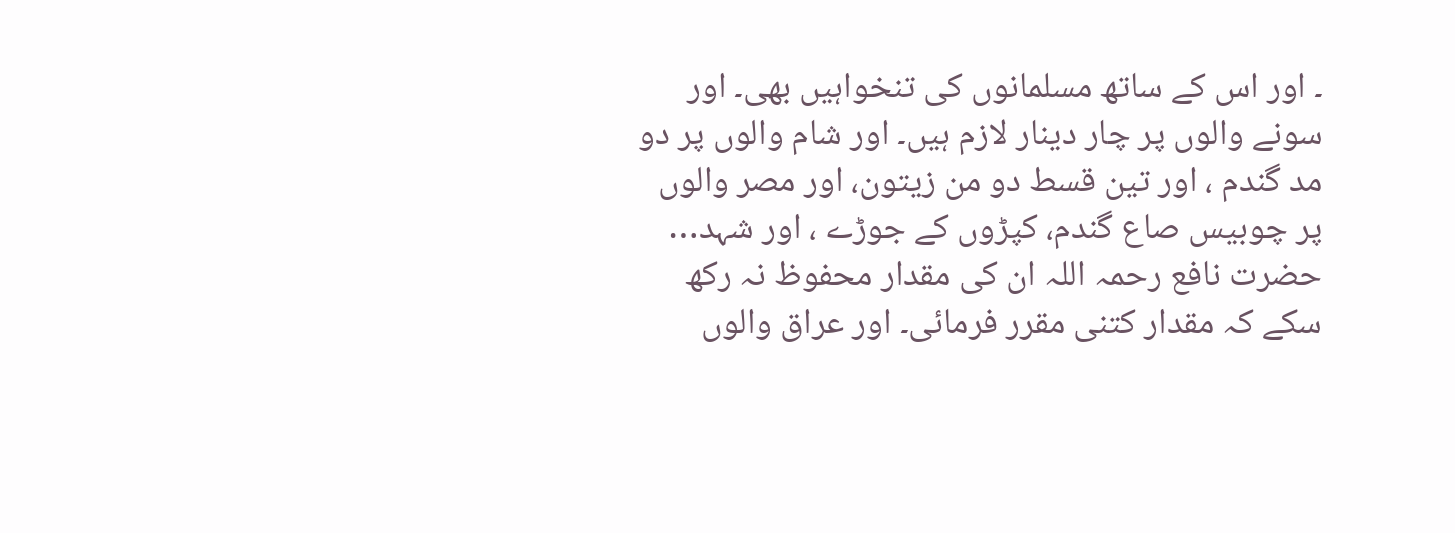۔ اور اس کے ساتھ مسلمانوں کی تنخواہیں بھی۔ اور سونے والوں پر چار دینار لازم ہیں۔ اور شام والوں پر دو مد گندم ، اور تین قسط دو من زیتون، اور مصر والوں پر چوبیس صاع گندم، کپڑوں کے جوڑے ، اور شہد… حضرت نافع رحمہ اللہ ان کی مقدار محفوظ نہ رکھ سکے کہ مقدار کتنی مقرر فرمائی۔ اور عراق والوں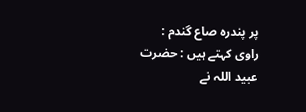پر پندرہ صاع گندم : راوی کہتے ہیں : حضرت عبید اللہ نے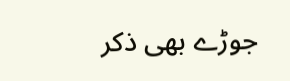جوڑے بھی ذکر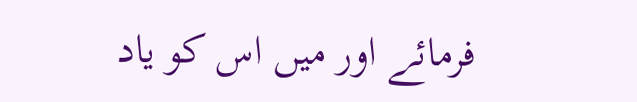فرمائے اور میں اس کو یاد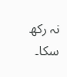نہ رکھ سکا۔